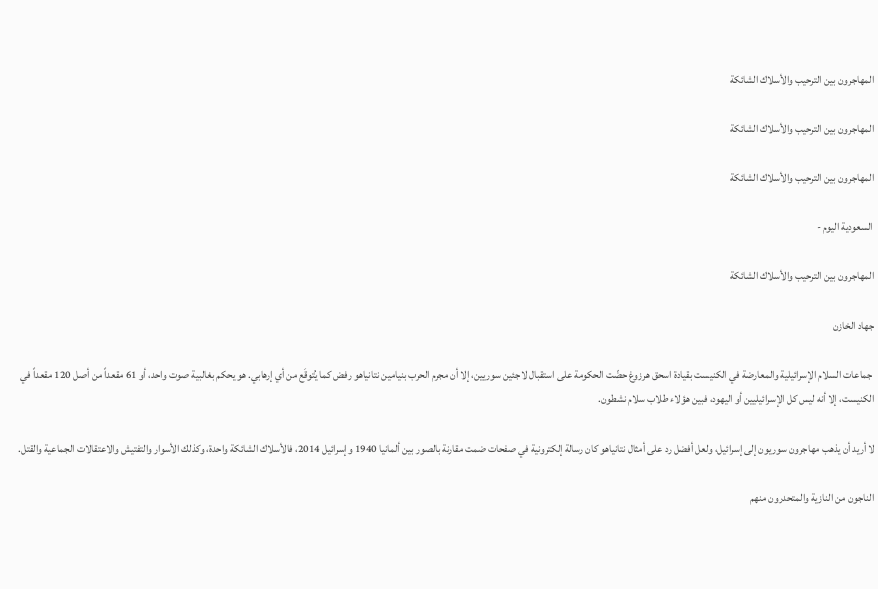المهاجرون بين الترحيب والأسلاك الشائكة

المهاجرون بين الترحيب والأسلاك الشائكة

المهاجرون بين الترحيب والأسلاك الشائكة

 السعودية اليوم -

المهاجرون بين الترحيب والأسلاك الشائكة

جهاد الخازن

 جماعات السلام الإسرائيلية والمعارضة في الكنيست بقيادة اسحق هرزوغ حضّت الحكومة على استقبال لاجئين سوريين، إلا أن مجرم الحرب بنيامين نتانياهو رفض كما يُتوقَع من أي إرهابي. هو يحكم بغالبية صوت واحد، أو 61 مقعداً من أصل 120 مقعداً في الكنيست، إلا أنه ليس كل الإسرائيليين أو اليهود، فبين هؤلاء طلاب سلام نشطون.

لا أريد أن يذهب مهاجرون سوريون إلى إسرائيل، ولعل أفضل رد على أمثال نتانياهو كان رسالة إلكترونية في صفحات ضمت مقارنة بالصور بين ألمانيا 1940 وإسرائيل 2014، فالأسلاك الشائكة واحدة، وكذلك الأسوار والتفتيش والاعتقالات الجماعية والقتل.

الناجون من النازية والمتحدرون منهم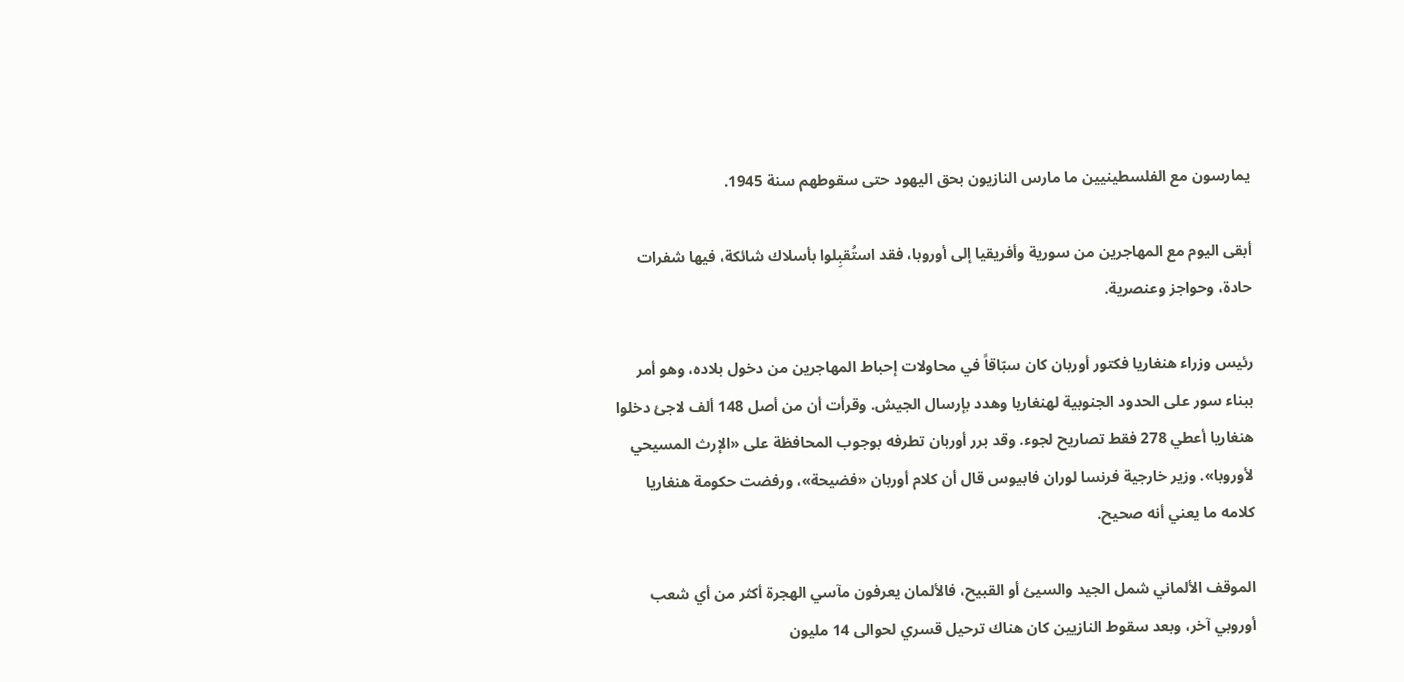يمارسون مع الفلسطينيين ما مارس النازيون بحق اليهود حتى سقوطهم سنة 1945.

أبقى اليوم مع المهاجرين من سورية وأفريقيا إلى أوروبا، فقد استُقبِلوا بأسلاك شائكة، فيها شفرات حادة، وحواجز وعنصرية.

رئيس وزراء هنغاريا فكتور أوربان كان سبّاقاً في محاولات إحباط المهاجرين من دخول بلاده، وهو أمر ببناء سور على الحدود الجنوبية لهنغاريا وهدد بإرسال الجيش. وقرأت أن من أصل 148 ألف لاجئ دخلوا هنغاريا أعطي 278 فقط تصاريح لجوء. وقد برر أوربان تطرفه بوجوب المحافظة على «الإرث المسيحي لأوروبا». وزير خارجية فرنسا لوران فابيوس قال أن كلام أوربان «فضيحة»، ورفضت حكومة هنغاريا كلامه ما يعني أنه صحيح.

الموقف الألماني شمل الجيد والسيئ أو القبيح، فالألمان يعرفون مآسي الهجرة أكثر من أي شعب أوروبي آخر، وبعد سقوط النازيين كان هناك ترحيل قسري لحوالى 14 مليون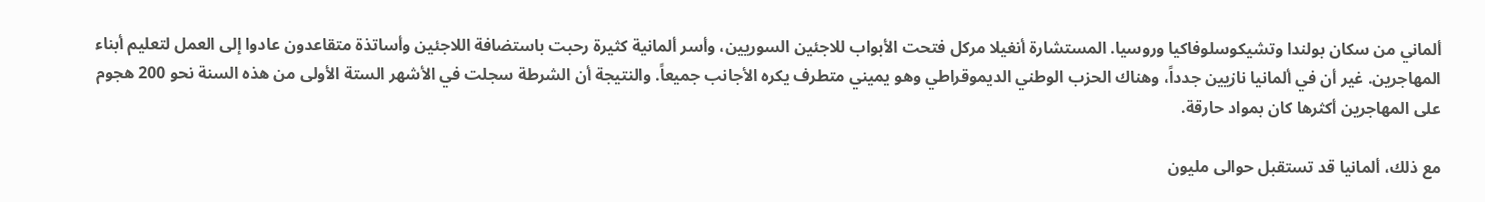ألماني من سكان بولندا وتشيكوسلوفاكيا وروسيا. المستشارة أنغيلا مركل فتحت الأبواب للاجئين السوريين، وأسر ألمانية كثيرة رحبت باستضافة اللاجئين وأساتذة متقاعدون عادوا إلى العمل لتعليم أبناء المهاجرين. غير أن في ألمانيا نازيين جدداً، وهناك الحزب الوطني الديموقراطي وهو يميني متطرف يكره الأجانب جميعاً. والنتيجة أن الشرطة سجلت في الأشهر الستة الأولى من هذه السنة نحو 200 هجوم على المهاجرين أكثرها كان بمواد حارقة.

مع ذلك، ألمانيا قد تستقبل حوالى مليون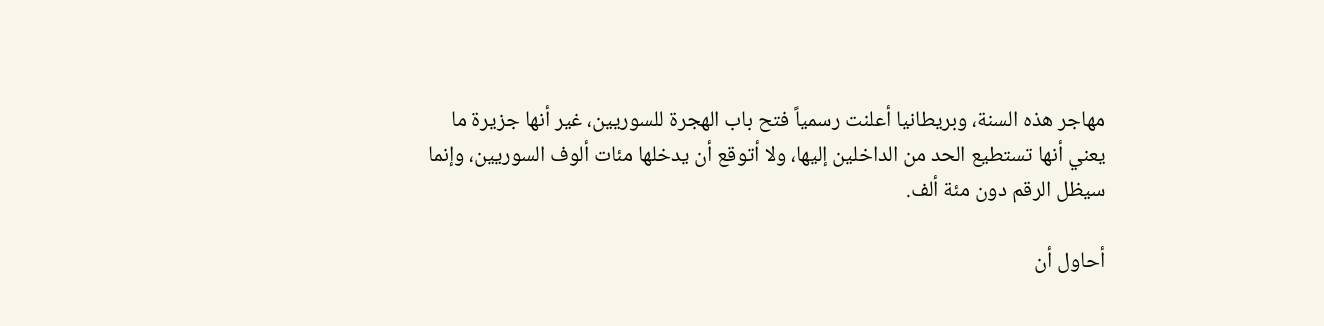مهاجر هذه السنة، وبريطانيا أعلنت رسمياً فتح باب الهجرة للسوريين، غير أنها جزيرة ما يعني أنها تستطيع الحد من الداخلين إليها، ولا أتوقع أن يدخلها مئات ألوف السوريين، وإنما سيظل الرقم دون مئة ألف.

أحاول أن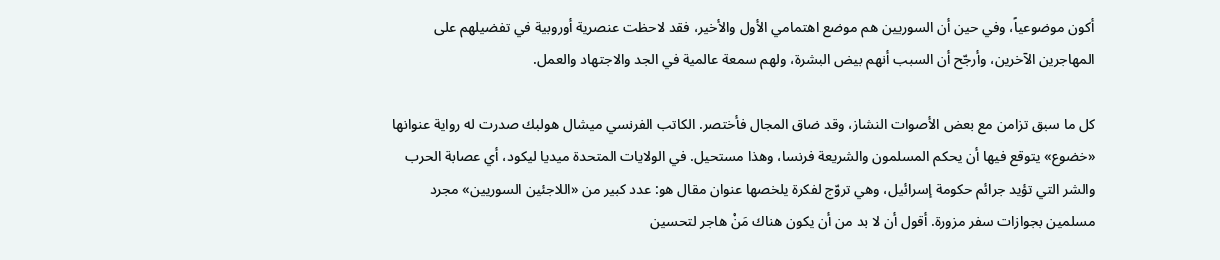أكون موضوعياً، وفي حين أن السوريين هم موضع اهتمامي الأول والأخير، فقد لاحظت عنصرية أوروبية في تفضيلهم على المهاجرين الآخرين، وأرجّح أن السبب أنهم بيض البشرة، ولهم سمعة عالمية في الجد والاجتهاد والعمل.

كل ما سبق تزامن مع بعض الأصوات النشاز، وقد ضاق المجال فأختصر. الكاتب الفرنسي ميشال هولبك صدرت له رواية عنوانها «خضوع» يتوقع فيها أن يحكم المسلمون والشريعة فرنسا، وهذا مستحيل. في الولايات المتحدة ميديا ليكود، أي عصابة الحرب والشر التي تؤيد جرائم حكومة إسرائيل، وهي تروّج لفكرة يلخصها عنوان مقال هو: عدد كبير من «اللاجئين السوريين» مجرد مسلمين بجوازات سفر مزورة. أقول أن لا بد من أن يكون هناك مَنْ هاجر لتحسين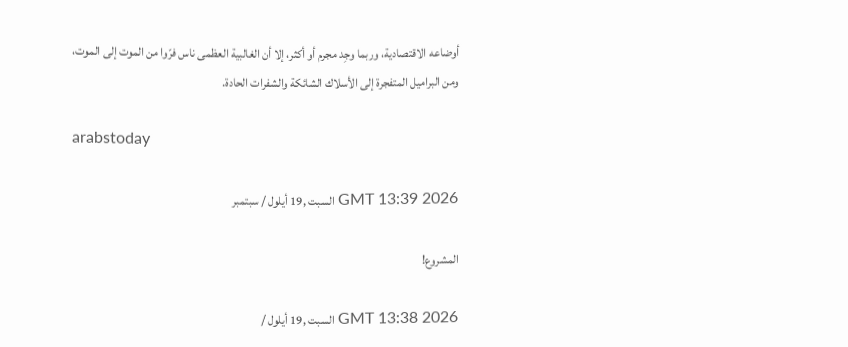أوضاعه الاقتصادية، وربما وجِد مجرم أو أكثر، إلا أن الغالبية العظمى ناس فرّوا من الموت إلى الموت، ومن البراميل المتفجرة إلى الأسلاك الشائكة والشفرات الحادة.

arabstoday

GMT 13:39 2026 السبت ,19 أيلول / سبتمبر

المشروع!

GMT 13:38 2026 السبت ,19 أيلول /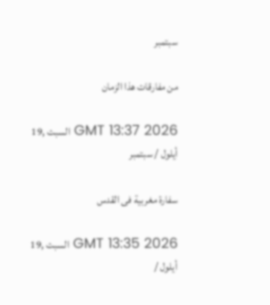سبتمبر

من مفارقات هذا الزمان

GMT 13:37 2026 السبت ,19 أيلول / سبتمبر

سفارة مغربية فى القدس

GMT 13:35 2026 السبت ,19 أيلول /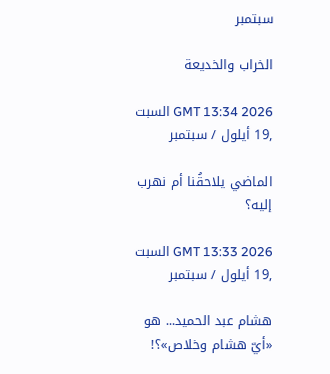سبتمبر

الخراب والخديعة

GMT 13:34 2026 السبت ,19 أيلول / سبتمبر

الماضي يلاحقُنا أم نهرب إليه؟

GMT 13:33 2026 السبت ,19 أيلول / سبتمبر

هشام عبد الحميد... هو «أيّ هشام وخلاص»؟!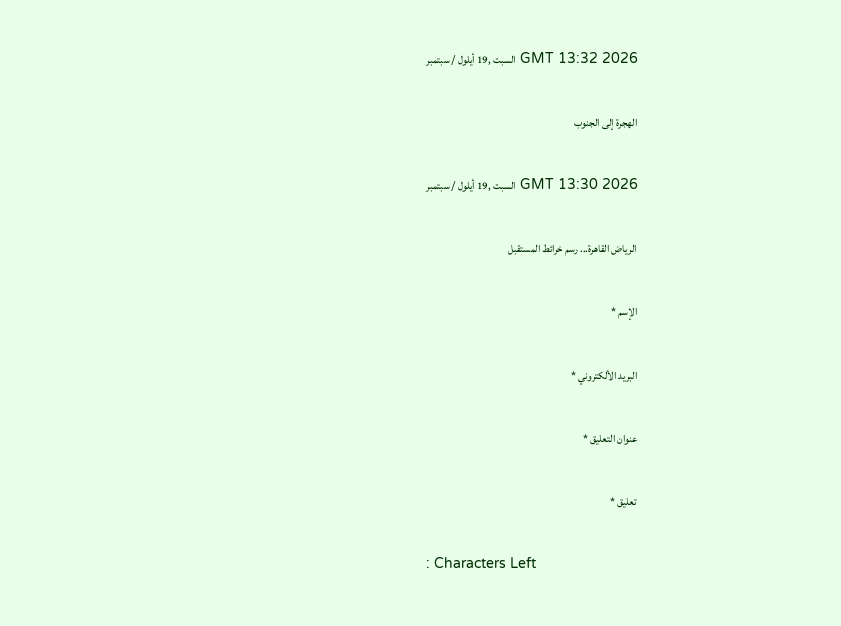GMT 13:32 2026 السبت ,19 أيلول / سبتمبر

الهجرة إلى الجنوب

GMT 13:30 2026 السبت ,19 أيلول / سبتمبر

الرياض القاهرة... رسم خرائط المستقبل

الإسم *

البريد الألكتروني *

عنوان التعليق *

تعليق *

: Characters Left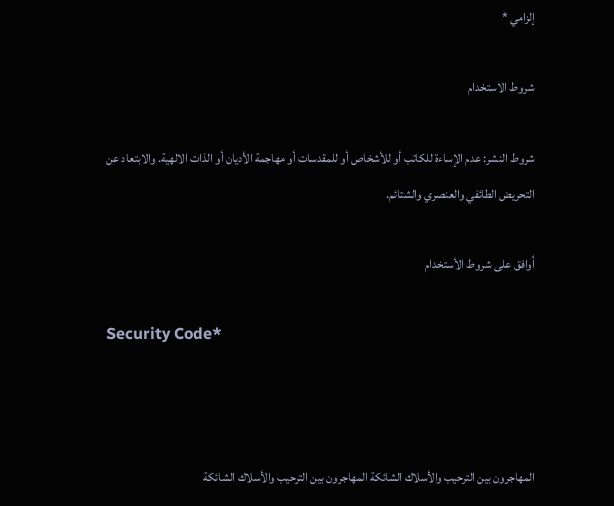إلزامي *

شروط الاستخدام

شروط النشر: عدم الإساءة للكاتب أو للأشخاص أو للمقدسات أو مهاجمة الأديان أو الذات الالهية. والابتعاد عن التحريض الطائفي والعنصري والشتائم.

اُوافق على شروط الأستخدام

Security Code*



المهاجرون بين الترحيب والأسلاك الشائكة المهاجرون بين الترحيب والأسلاك الشائكة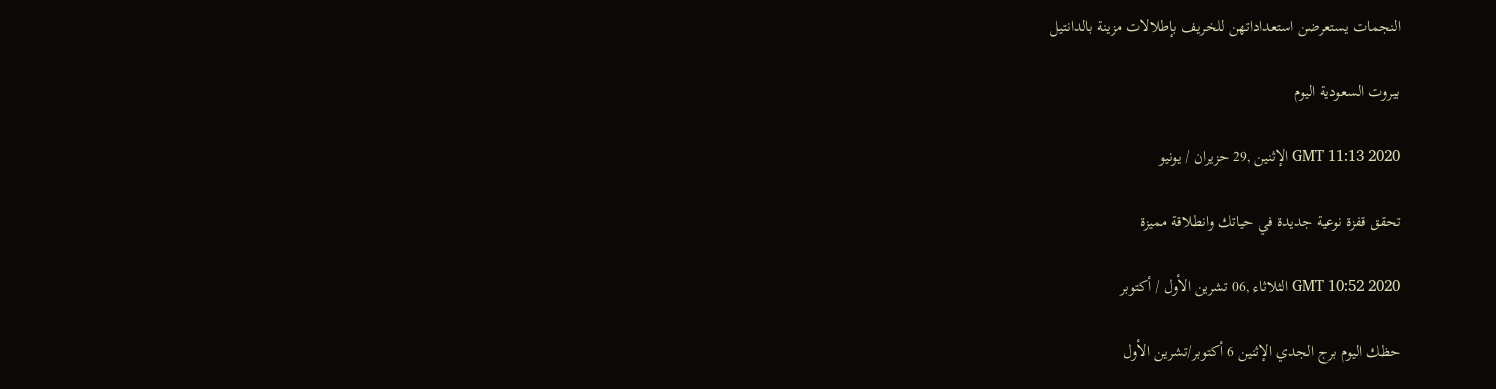النجمات يستعرضن استعداداتهن للخريف بإطلالات مزينة بالدانتيل

بيروت السعودية اليوم

GMT 11:13 2020 الإثنين ,29 حزيران / يونيو

تحقق قفزة نوعية جديدة في حياتك وانطلاقة مميزة

GMT 10:52 2020 الثلاثاء ,06 تشرين الأول / أكتوبر

حظك اليوم برج الجدي الإثنين 6 أكتوبر/تشرين الأول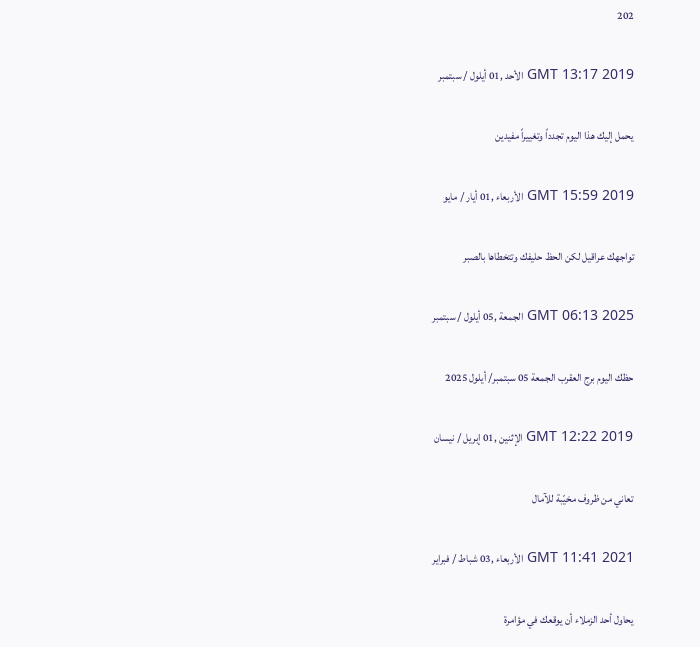202

GMT 13:17 2019 الأحد ,01 أيلول / سبتمبر

يحمل إليك هذا اليوم تجدداً وتغييراً مفيدين

GMT 15:59 2019 الأربعاء ,01 أيار / مايو

تواجهك عراقيل لكن الحظ حليفك وتتخطاها بالصبر

GMT 06:13 2025 الجمعة ,05 أيلول / سبتمبر

حظك اليوم برج العقرب الجمعة 05 سبتمبر/ أيلول 2025

GMT 12:22 2019 الإثنين ,01 إبريل / نيسان

تعاني من ظروف مخيّبة للآمال

GMT 11:41 2021 الأربعاء ,03 شباط / فبراير

يحاول أحد الزملاء أن يوقعك في مؤامرة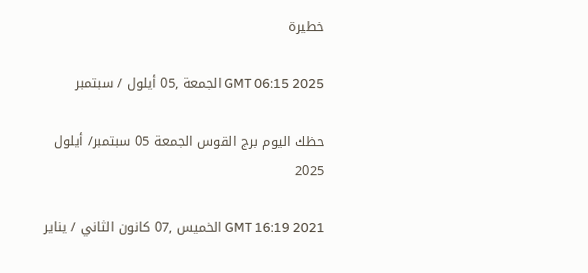خطيرة

GMT 06:15 2025 الجمعة ,05 أيلول / سبتمبر

حظك اليوم برج القوس الجمعة 05 سبتمبر/ أيلول 2025

GMT 16:19 2021 الخميس ,07 كانون الثاني / يناير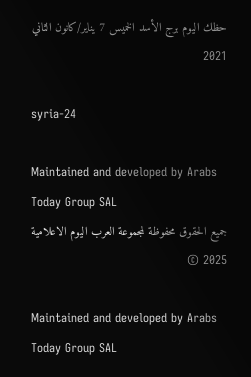حظك اليوم برج الأسد الخميس 7 يناير/كانون الثاني 2021

syria-24

Maintained and developed by Arabs Today Group SAL
جميع الحقوق محفوظة لمجموعة العرب اليوم الاعلامية 2025 ©

Maintained and developed by Arabs Today Group SAL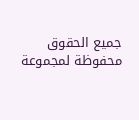جميع الحقوق محفوظة لمجموعة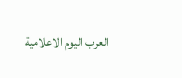العرب اليوم الاعلامية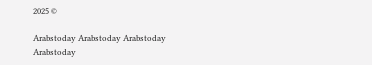2025 ©

Arabstoday Arabstoday Arabstoday Arabstoday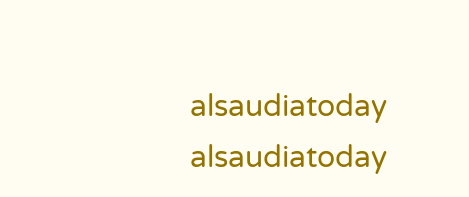alsaudiatoday alsaudiatoday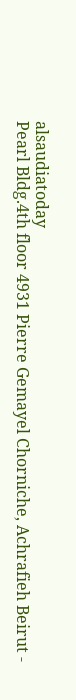alsaudiatoday
Pearl Bldg.4th floor 4931 Pierre Gemayel Chorniche, Achrafieh Beirut -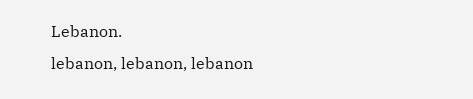Lebanon.
lebanon, lebanon, lebanon